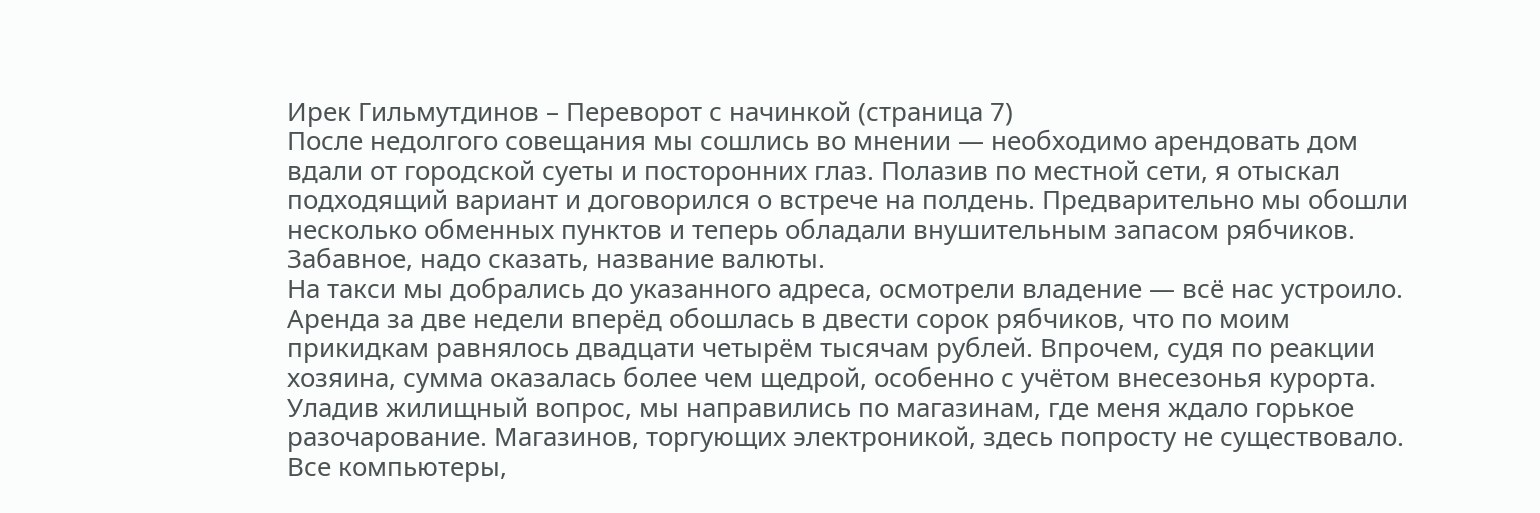Ирек Гильмутдинов – Переворот с начинкой (страница 7)
После недолгого совещания мы сошлись во мнении — необходимо арендовать дом вдали от городской суеты и посторонних глаз. Полазив по местной сети, я отыскал подходящий вариант и договорился о встрече на полдень. Предварительно мы обошли несколько обменных пунктов и теперь обладали внушительным запасом рябчиков. Забавное, надо сказать, название валюты.
На такси мы добрались до указанного адреса, осмотрели владение — всё нас устроило. Аренда за две недели вперёд обошлась в двести сорок рябчиков, что по моим прикидкам равнялось двадцати четырём тысячам рублей. Впрочем, судя по реакции хозяина, сумма оказалась более чем щедрой, особенно с учётом внесезонья курорта.
Уладив жилищный вопрос, мы направились по магазинам, где меня ждало горькое разочарование. Магазинов, торгующих электроникой, здесь попросту не существовало. Все компьютеры,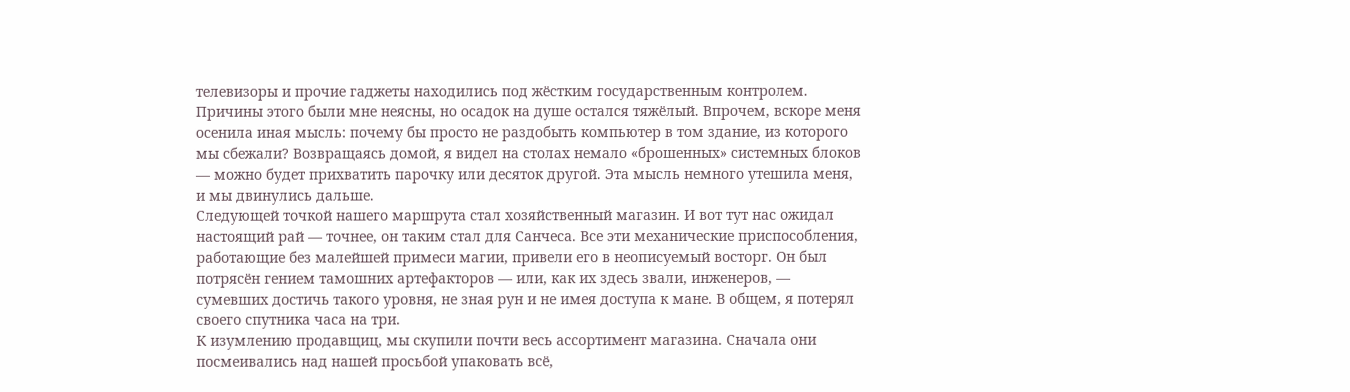телевизоры и прочие гаджеты находились под жёстким государственным контролем. Причины этого были мне неясны, но осадок на душе остался тяжёлый. Впрочем, вскоре меня осенила иная мысль: почему бы просто не раздобыть компьютер в том здание, из которого мы сбежали? Возвращаясь домой, я видел на столах немало «брошенных» системных блоков — можно будет прихватить парочку или десяток другой. Эта мысль немного утешила меня, и мы двинулись дальше.
Следующей точкой нашего маршрута стал хозяйственный магазин. И вот тут нас ожидал настоящий рай — точнее, он таким стал для Санчеса. Все эти механические приспособления, работающие без малейшей примеси магии, привели его в неописуемый восторг. Он был потрясён гением тамошних артефакторов — или, как их здесь звали, инженеров, — сумевших достичь такого уровня, не зная рун и не имея доступа к мане. В общем, я потерял своего спутника часа на три.
К изумлению продавщиц, мы скупили почти весь ассортимент магазина. Сначала они посмеивались над нашей просьбой упаковать всё,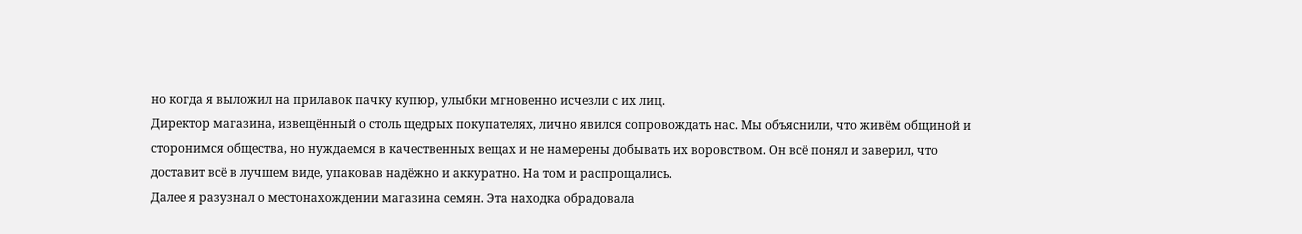но когда я выложил на прилавок пачку купюр, улыбки мгновенно исчезли с их лиц.
Директор магазина, извещённый о столь щедрых покупателях, лично явился сопровождать нас. Мы объяснили, что живём общиной и сторонимся общества, но нуждаемся в качественных вещах и не намерены добывать их воровством. Он всё понял и заверил, что доставит всё в лучшем виде, упаковав надёжно и аккуратно. На том и распрощались.
Далее я разузнал о местонахождении магазина семян. Эта находка обрадовала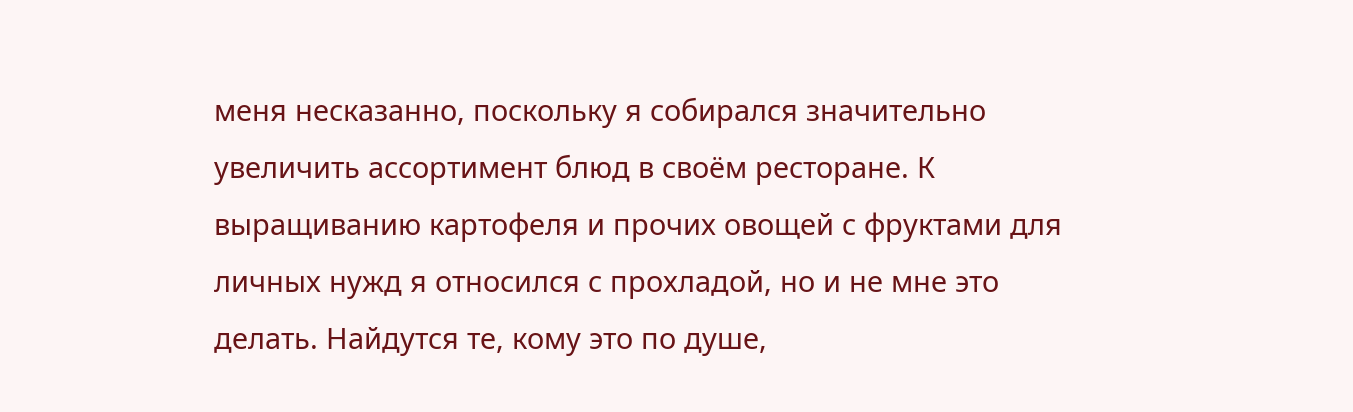меня несказанно, поскольку я собирался значительно увеличить ассортимент блюд в своём ресторане. К выращиванию картофеля и прочих овощей с фруктами для личных нужд я относился с прохладой, но и не мне это делать. Найдутся те, кому это по душе,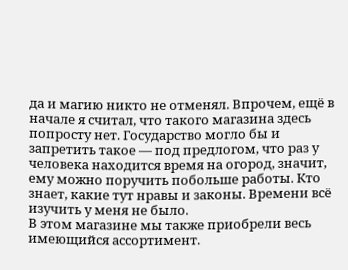да и магию никто не отменял. Впрочем, ещё в начале я считал, что такого магазина здесь попросту нет. Государство могло бы и запретить такое — под предлогом, что раз у человека находится время на огород, значит, ему можно поручить побольше работы. Кто знает, какие тут нравы и законы. Времени всё изучить у меня не было.
В этом магазине мы также приобрели весь имеющийся ассортимент.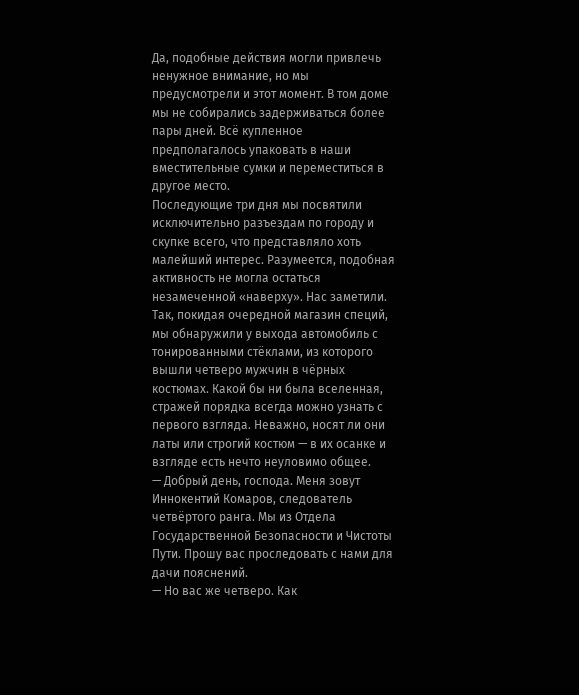Да, подобные действия могли привлечь ненужное внимание, но мы предусмотрели и этот момент. В том доме мы не собирались задерживаться более пары дней. Всё купленное предполагалось упаковать в наши вместительные сумки и переместиться в другое место.
Последующие три дня мы посвятили исключительно разъездам по городу и скупке всего, что представляло хоть малейший интерес. Разумеется, подобная активность не могла остаться незамеченной «наверху». Нас заметили. Так, покидая очередной магазин специй, мы обнаружили у выхода автомобиль с тонированными стёклами, из которого вышли четверо мужчин в чёрных костюмах. Какой бы ни была вселенная, стражей порядка всегда можно узнать с первого взгляда. Неважно, носят ли они латы или строгий костюм — в их осанке и взгляде есть нечто неуловимо общее.
— Добрый день, господа. Меня зовут Иннокентий Комаров, следователь четвёртого ранга. Мы из Отдела Государственной Безопасности и Чистоты Пути. Прошу вас проследовать с нами для дачи пояснений.
— Но вас же четверо. Как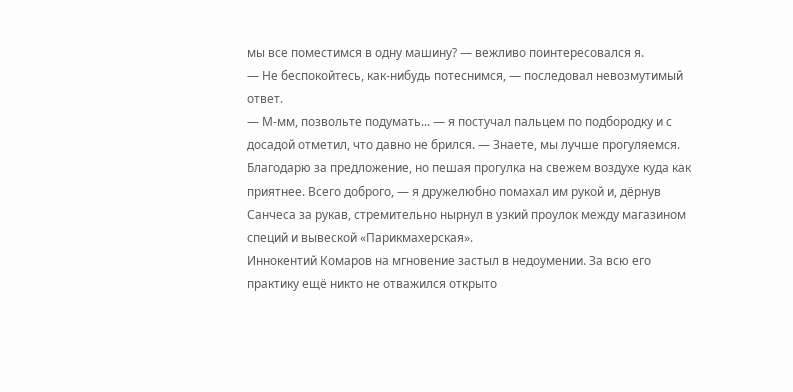мы все поместимся в одну машину? — вежливо поинтересовался я.
— Не беспокойтесь, как-нибудь потеснимся, — последовал невозмутимый ответ.
— М-мм, позвольте подумать... — я постучал пальцем по подбородку и с досадой отметил, что давно не брился. — Знаете, мы лучше прогуляемся. Благодарю за предложение, но пешая прогулка на свежем воздухе куда как приятнее. Всего доброго, — я дружелюбно помахал им рукой и, дёрнув Санчеса за рукав, стремительно нырнул в узкий проулок между магазином специй и вывеской «Парикмахерская».
Иннокентий Комаров на мгновение застыл в недоумении. За всю его практику ещё никто не отважился открыто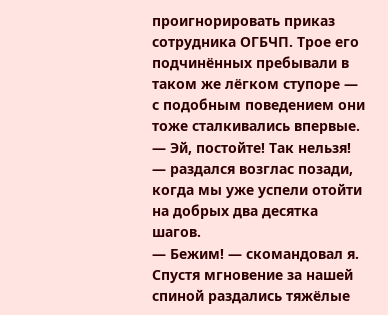проигнорировать приказ сотрудника ОГБЧП. Трое его подчинённых пребывали в таком же лёгком ступоре — с подобным поведением они тоже сталкивались впервые.
— Эй, постойте! Так нельзя! — раздался возглас позади, когда мы уже успели отойти на добрых два десятка шагов.
— Бежим! — скомандовал я.
Спустя мгновение за нашей спиной раздались тяжёлые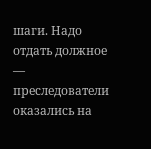шаги. Надо отдать должное — преследователи оказались на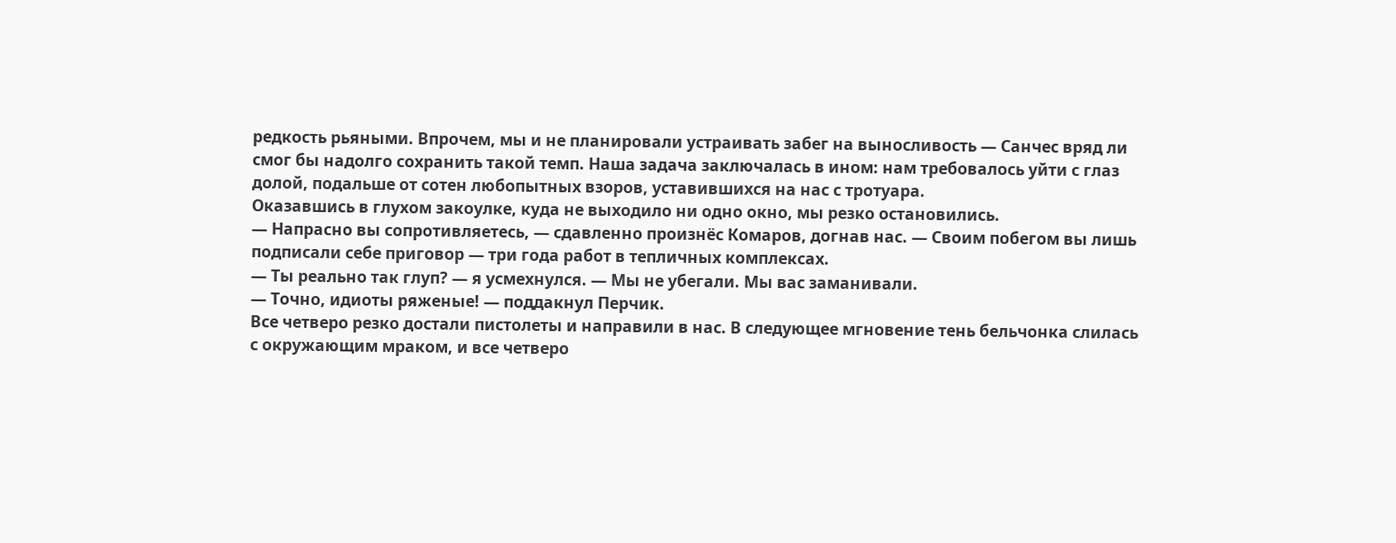редкость рьяными. Впрочем, мы и не планировали устраивать забег на выносливость — Санчес вряд ли смог бы надолго сохранить такой темп. Наша задача заключалась в ином: нам требовалось уйти с глаз долой, подальше от сотен любопытных взоров, уставившихся на нас с тротуара.
Оказавшись в глухом закоулке, куда не выходило ни одно окно, мы резко остановились.
— Напрасно вы сопротивляетесь, — сдавленно произнёс Комаров, догнав нас. — Своим побегом вы лишь подписали себе приговор — три года работ в тепличных комплексах.
— Ты реально так глуп? — я усмехнулся. — Мы не убегали. Мы вас заманивали.
— Точно, идиоты ряженые! — поддакнул Перчик.
Все четверо резко достали пистолеты и направили в нас. В следующее мгновение тень бельчонка слилась с окружающим мраком, и все четверо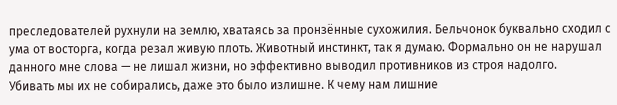преследователей рухнули на землю, хватаясь за пронзённые сухожилия. Бельчонок буквально сходил с ума от восторга, когда резал живую плоть. Животный инстинкт, так я думаю. Формально он не нарушал данного мне слова — не лишал жизни, но эффективно выводил противников из строя надолго.
Убивать мы их не собирались, даже это было излишне. К чему нам лишние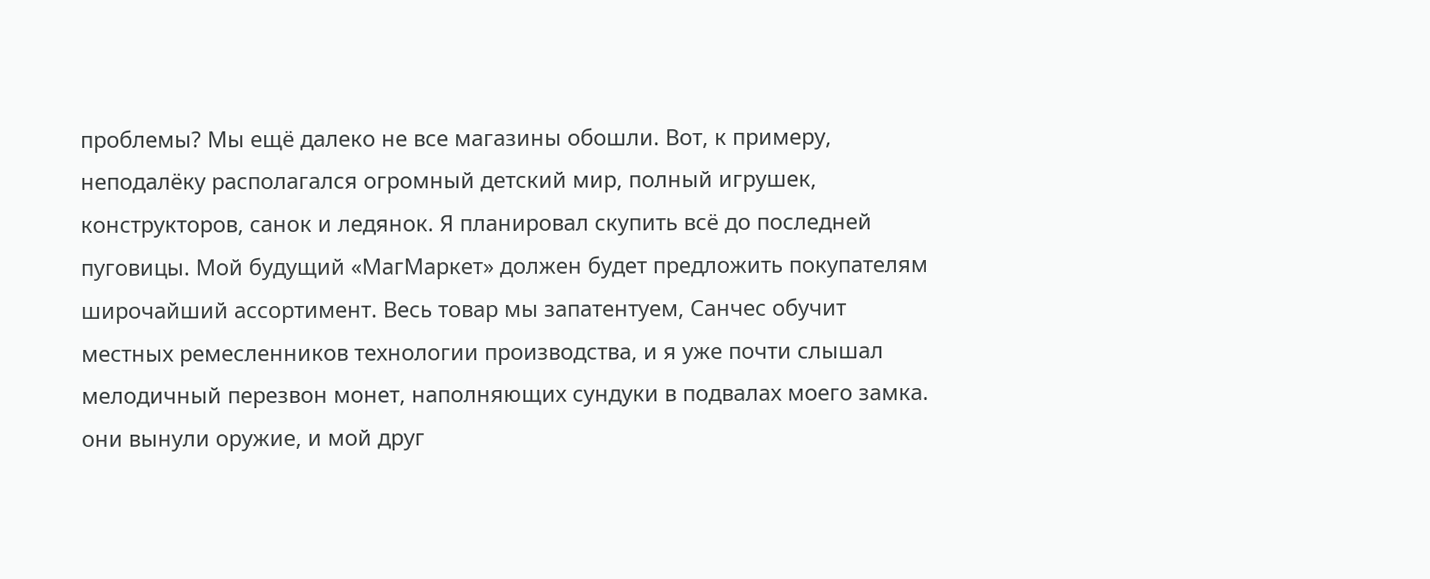проблемы? Мы ещё далеко не все магазины обошли. Вот, к примеру, неподалёку располагался огромный детский мир, полный игрушек, конструкторов, санок и ледянок. Я планировал скупить всё до последней пуговицы. Мой будущий «МагМаркет» должен будет предложить покупателям широчайший ассортимент. Весь товар мы запатентуем, Санчес обучит местных ремесленников технологии производства, и я уже почти слышал мелодичный перезвон монет, наполняющих сундуки в подвалах моего замка. они вынули оружие, и мой друг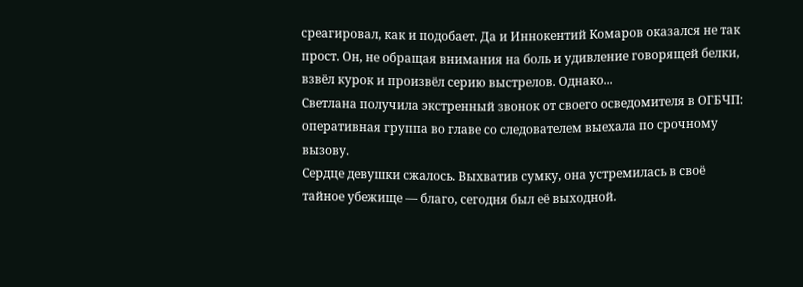среагировал, как и подобает. Да и Иннокентий Комаров оказался не так прост. Он, не обращая внимания на боль и удивление говорящей белки, взвёл курок и произвёл серию выстрелов. Однако...
Светлана получила экстренный звонок от своего осведомителя в ОГБЧП: оперативная группа во главе со следователем выехала по срочному вызову.
Сердце девушки сжалось. Выхватив сумку, она устремилась в своё тайное убежище — благо, сегодня был её выходной.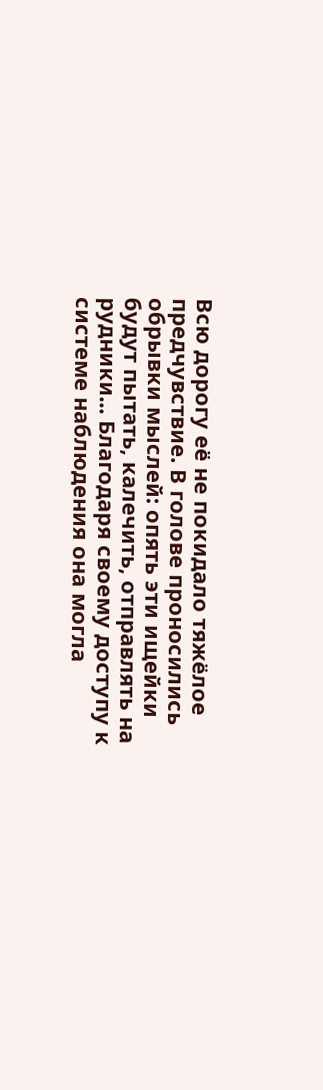Всю дорогу её не покидало тяжёлое предчувствие. В голове проносились обрывки мыслей: опять эти ищейки будут пытать, калечить, отправлять на рудники... Благодаря своему доступу к системе наблюдения она могла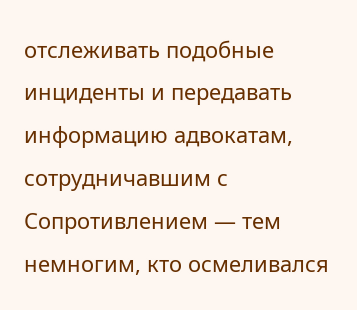отслеживать подобные инциденты и передавать информацию адвокатам, сотрудничавшим с Сопротивлением — тем немногим, кто осмеливался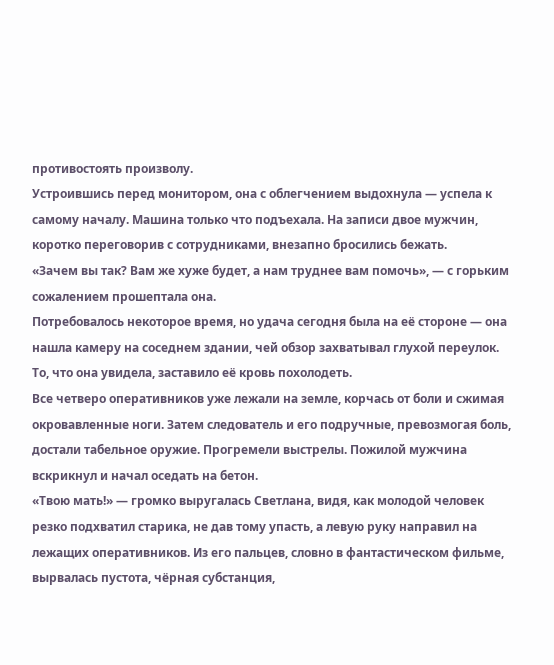противостоять произволу.
Устроившись перед монитором, она с облегчением выдохнула — успела к самому началу. Машина только что подъехала. На записи двое мужчин, коротко переговорив с сотрудниками, внезапно бросились бежать.
«Зачем вы так? Вам же хуже будет, а нам труднее вам помочь», — с горьким сожалением прошептала она.
Потребовалось некоторое время, но удача сегодня была на её стороне — она нашла камеру на соседнем здании, чей обзор захватывал глухой переулок. То, что она увидела, заставило её кровь похолодеть.
Все четверо оперативников уже лежали на земле, корчась от боли и сжимая окровавленные ноги. Затем следователь и его подручные, превозмогая боль, достали табельное оружие. Прогремели выстрелы. Пожилой мужчина вскрикнул и начал оседать на бетон.
«Твою мать!» — громко выругалась Светлана, видя, как молодой человек резко подхватил старика, не дав тому упасть, а левую руку направил на лежащих оперативников. Из его пальцев, словно в фантастическом фильме, вырвалась пустота, чёрная субстанция,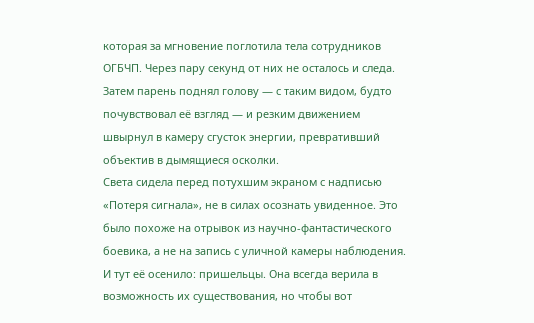которая за мгновение поглотила тела сотрудников ОГБЧП. Через пару секунд от них не осталось и следа.
Затем парень поднял голову — с таким видом, будто почувствовал её взгляд — и резким движением швырнул в камеру сгусток энергии, превративший объектив в дымящиеся осколки.
Света сидела перед потухшим экраном с надписью «Потеря сигнала», не в силах осознать увиденное. Это было похоже на отрывок из научно-фантастического боевика, а не на запись с уличной камеры наблюдения.
И тут её осенило: пришельцы. Она всегда верила в возможность их существования, но чтобы вот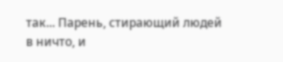так... Парень, стирающий людей в ничто, и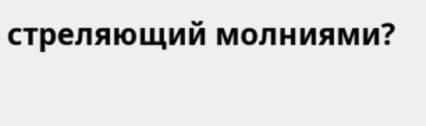стреляющий молниями?